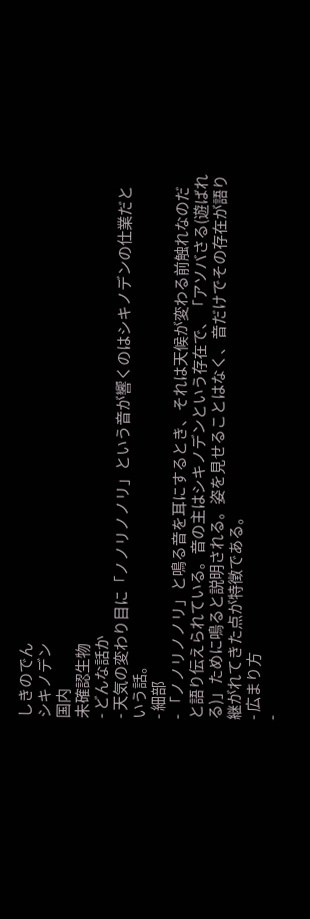しきのでん
シキノデン
国内
未確認生物
- どんな話か
- 天気の変わり目に「ノノリノノリ」という音が響くのはシキノデンの仕業だという話。
- 細部
- 「ノノリノノリ」と鳴る音を耳にするとき、それは天候が変わる前触れなのだと語り伝えられている。音の主はシキノデンという存在で、「アソバさる(遊ばれる)」ために鳴ると説明される。姿を見せることはなく、音だけでその存在が語り継がれてきた点が特徴である。
- 広まり方
-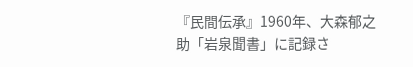『民間伝承』1960年、大森郁之助「岩泉聞書」に記録さ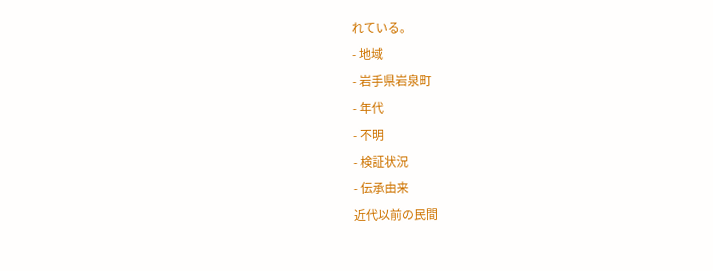れている。
- 地域
- 岩手県岩泉町
- 年代
- 不明
- 検証状況
- 伝承由来
近代以前の民間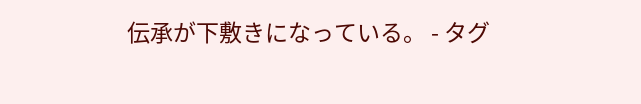伝承が下敷きになっている。 - タグ